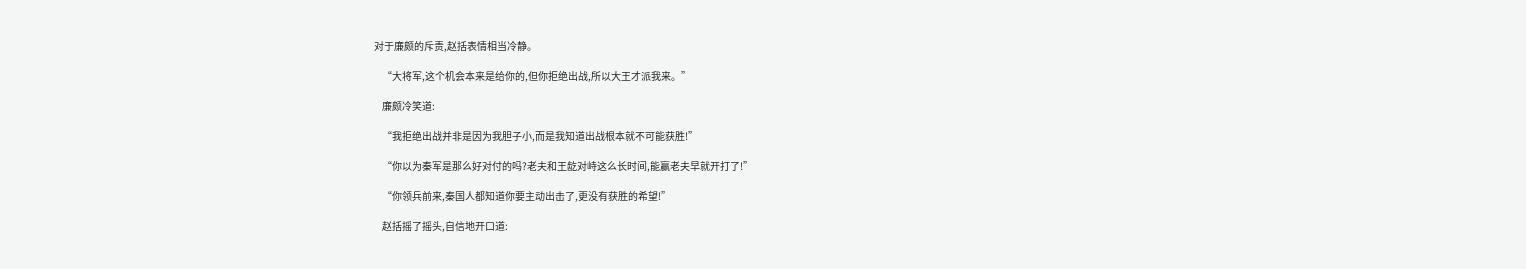对于廉颇的斥责,赵括表情相当冷静。

    “大将军,这个机会本来是给你的,但你拒绝出战,所以大王才派我来。”

    廉颇冷笑道:

    “我拒绝出战并非是因为我胆子小,而是我知道出战根本就不可能获胜!”

    “你以为秦军是那么好对付的吗?老夫和王龁对峙这么长时间,能赢老夫早就开打了!”

    “你领兵前来,秦国人都知道你要主动出击了,更没有获胜的希望!”

    赵括摇了摇头,自信地开口道: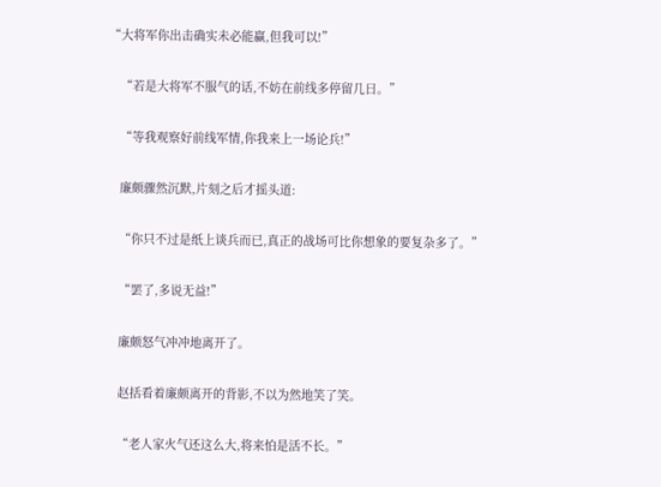“大将军你出击确实未必能赢,但我可以!”

    “若是大将军不服气的话,不妨在前线多停留几日。”

    “等我观察好前线军情,你我来上一场论兵!”

    廉颇骤然沉默,片刻之后才摇头道:

    “你只不过是纸上谈兵而已,真正的战场可比你想象的要复杂多了。”

    “罢了,多说无益!”

    廉颇怒气冲冲地离开了。

    赵括看着廉颇离开的背影,不以为然地笑了笑。

    “老人家火气还这么大,将来怕是活不长。”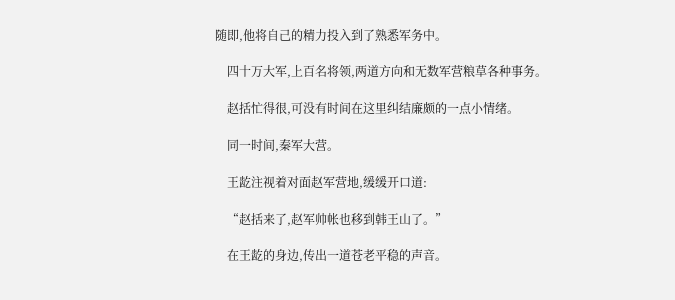随即,他将自己的精力投入到了熟悉军务中。

    四十万大军,上百名将领,两道方向和无数军营粮草各种事务。

    赵括忙得很,可没有时间在这里纠结廉颇的一点小情绪。

    同一时间,秦军大营。

    王龁注视着对面赵军营地,缓缓开口道:

    “赵括来了,赵军帅帐也移到韩王山了。”

    在王龁的身边,传出一道苍老平稳的声音。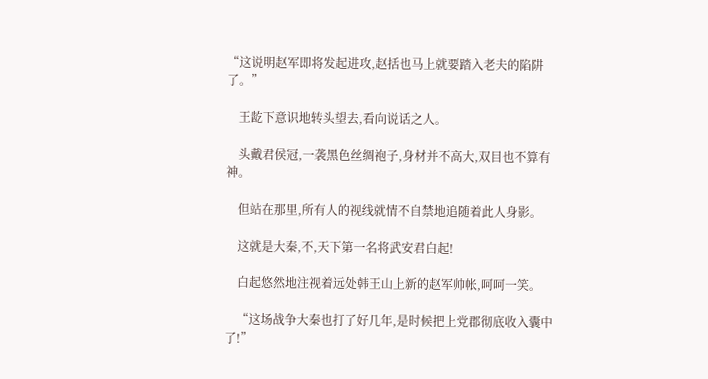“这说明赵军即将发起进攻,赵括也马上就要踏入老夫的陷阱了。”

    王龁下意识地转头望去,看向说话之人。

    头戴君侯冠,一袭黑色丝绸袍子,身材并不高大,双目也不算有神。

    但站在那里,所有人的视线就情不自禁地追随着此人身影。

    这就是大秦,不,天下第一名将武安君白起!

    白起悠然地注视着远处韩王山上新的赵军帅帐,呵呵一笑。

    “这场战争大秦也打了好几年,是时候把上党郡彻底收入囊中了!”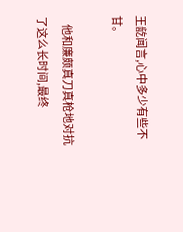王龁闻言,心中多少有些不甘。

    他和廉颇真刀真枪地对抗了这么长时间,最终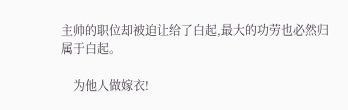主帅的职位却被迫让给了白起,最大的功劳也必然归属于白起。

    为他人做嫁衣!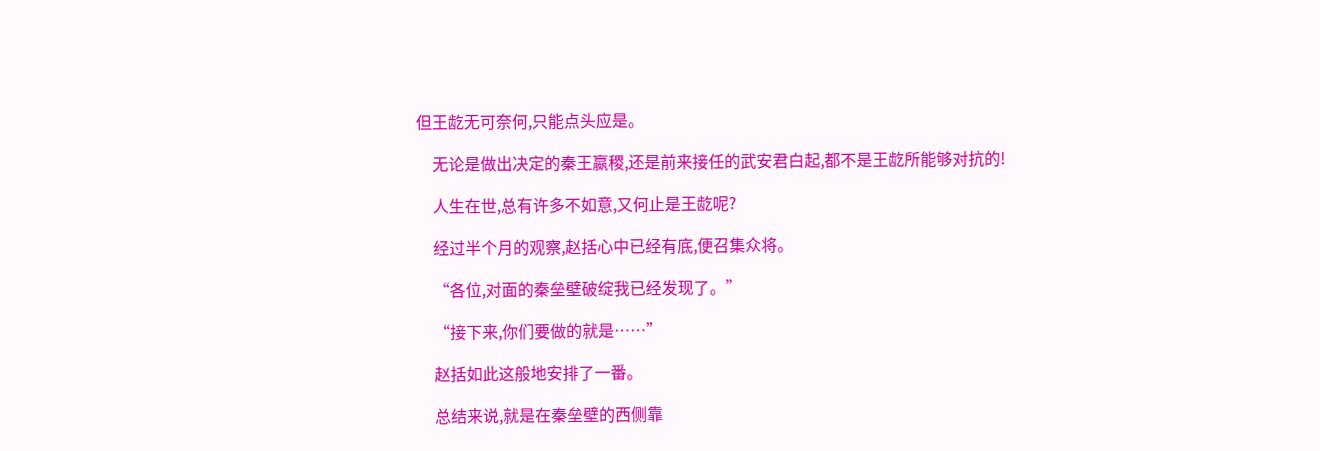但王龁无可奈何,只能点头应是。

    无论是做出决定的秦王嬴稷,还是前来接任的武安君白起,都不是王龁所能够对抗的!

    人生在世,总有许多不如意,又何止是王龁呢?

    经过半个月的观察,赵括心中已经有底,便召集众将。

    “各位,对面的秦垒壁破绽我已经发现了。”

    “接下来,你们要做的就是……”

    赵括如此这般地安排了一番。

    总结来说,就是在秦垒壁的西侧靠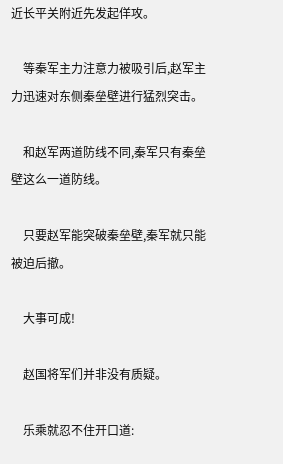近长平关附近先发起佯攻。

    等秦军主力注意力被吸引后,赵军主力迅速对东侧秦垒壁进行猛烈突击。

    和赵军两道防线不同,秦军只有秦垒壁这么一道防线。

    只要赵军能突破秦垒壁,秦军就只能被迫后撤。

    大事可成!

    赵国将军们并非没有质疑。

    乐乘就忍不住开口道: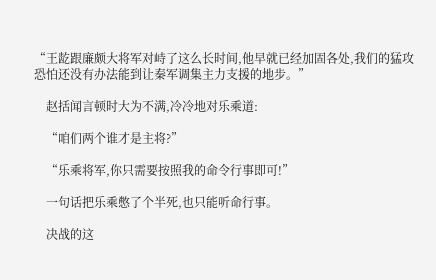“王龁跟廉颇大将军对峙了这么长时间,他早就已经加固各处,我们的猛攻恐怕还没有办法能到让秦军调集主力支援的地步。”

    赵括闻言顿时大为不满,冷冷地对乐乘道:

    “咱们两个谁才是主将?”

    “乐乘将军,你只需要按照我的命令行事即可!”

    一句话把乐乘憋了个半死,也只能听命行事。

    决战的这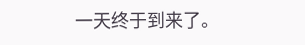一天终于到来了。